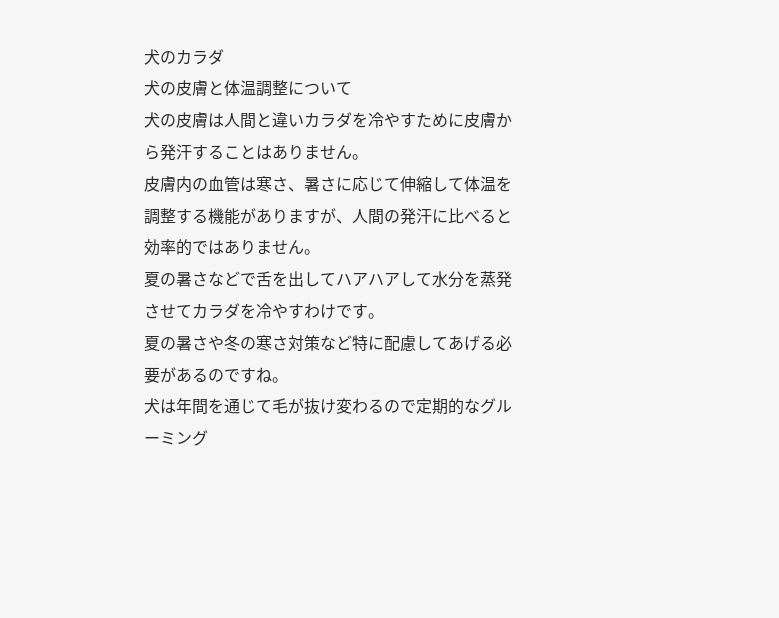犬のカラダ
犬の皮膚と体温調整について
犬の皮膚は人間と違いカラダを冷やすために皮膚から発汗することはありません。
皮膚内の血管は寒さ、暑さに応じて伸縮して体温を調整する機能がありますが、人間の発汗に比べると効率的ではありません。
夏の暑さなどで舌を出してハアハアして水分を蒸発させてカラダを冷やすわけです。
夏の暑さや冬の寒さ対策など特に配慮してあげる必要があるのですね。
犬は年間を通じて毛が抜け変わるので定期的なグルーミング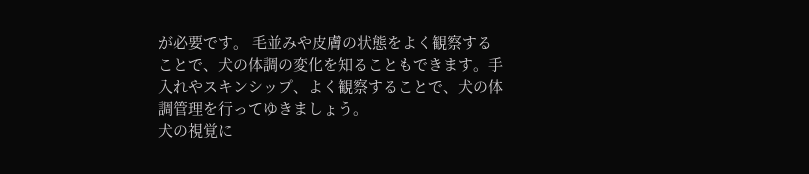が必要です。 毛並みや皮膚の状態をよく観察することで、犬の体調の変化を知ることもできます。手入れやスキンシップ、よく観察することで、犬の体調管理を行ってゆきましょう。
犬の視覚に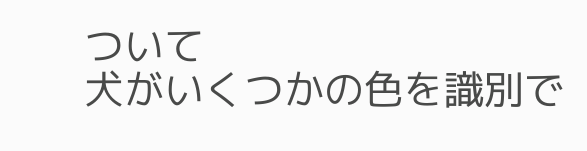ついて
犬がいくつかの色を識別で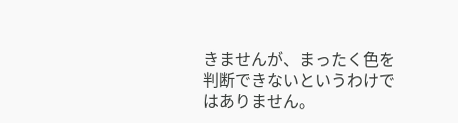きませんが、まったく色を判断できないというわけではありません。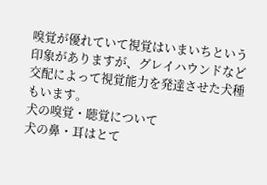嗅覚が優れていて視覚はいまいちという印象がありますが、グレイハウンドなど交配によって視覚能力を発達させた犬種もいます。
犬の嗅覚・聴覚について
犬の鼻・耳はとて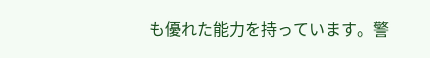も優れた能力を持っています。警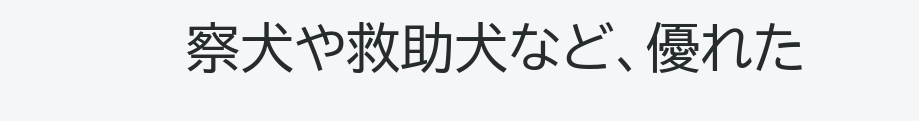察犬や救助犬など、優れた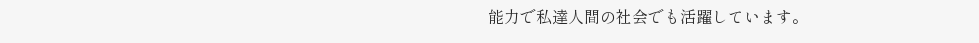能力で私達人間の社会でも活躍しています。